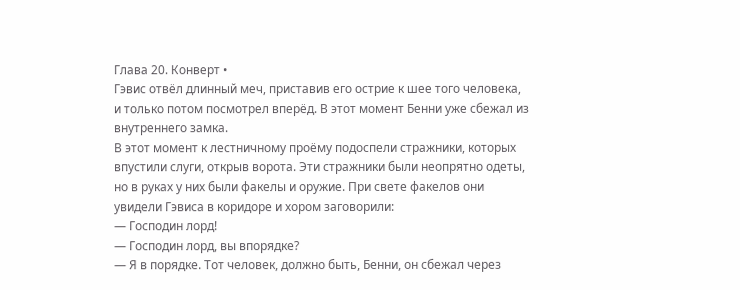Глава 20. Конверт •
Гэвис отвёл длинный меч, приставив его острие к шее того человека, и только потом посмотрел вперёд. В этот момент Бенни уже сбежал из внутреннего замка.
В этот момент к лестничному проёму подоспели стражники, которых впустили слуги, открыв ворота. Эти стражники были неопрятно одеты, но в руках у них были факелы и оружие. При свете факелов они увидели Гэвиса в коридоре и хором заговорили:
— Господин лорд!
— Господин лорд, вы впорядке?
— Я в порядке. Тот человек, должно быть, Бенни, он сбежал через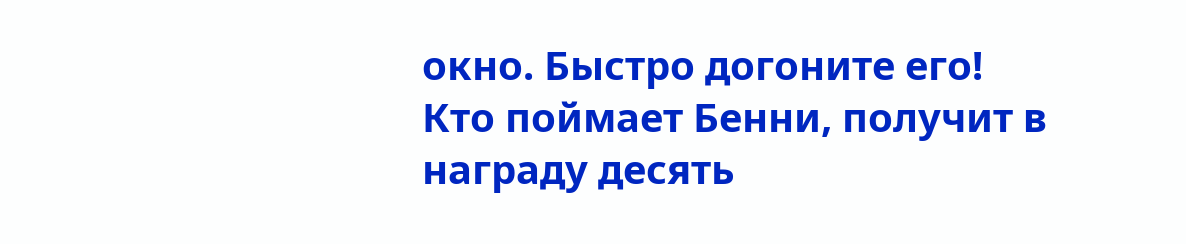окно. Быстро догоните его! Кто поймает Бенни, получит в награду десять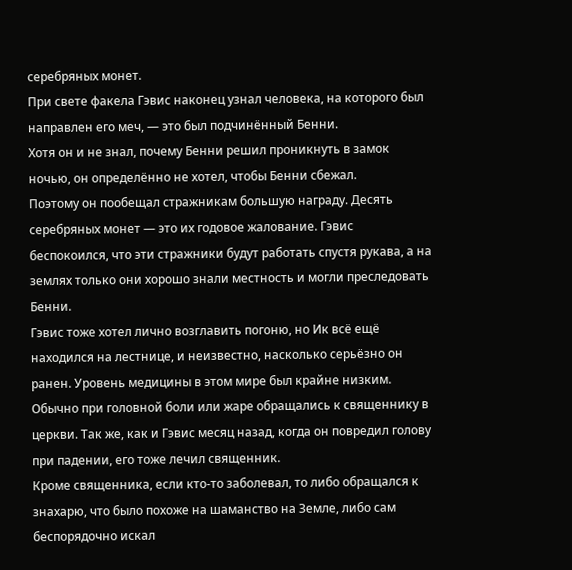серебряных монет.
При свете факела Гэвис наконец узнал человека, на которого был направлен его меч, — это был подчинённый Бенни.
Хотя он и не знал, почему Бенни решил проникнуть в замок ночью, он определённо не хотел, чтобы Бенни сбежал.
Поэтому он пообещал стражникам большую награду. Десять серебряных монет — это их годовое жалование. Гэвис беспокоился, что эти стражники будут работать спустя рукава, а на землях только они хорошо знали местность и могли преследовать Бенни.
Гэвис тоже хотел лично возглавить погоню, но Ик всё ещё находился на лестнице, и неизвестно, насколько серьёзно он ранен. Уровень медицины в этом мире был крайне низким. Обычно при головной боли или жаре обращались к священнику в церкви. Так же, как и Гэвис месяц назад, когда он повредил голову при падении, его тоже лечил священник.
Кроме священника, если кто-то заболевал, то либо обращался к знахарю, что было похоже на шаманство на Земле, либо сам беспорядочно искал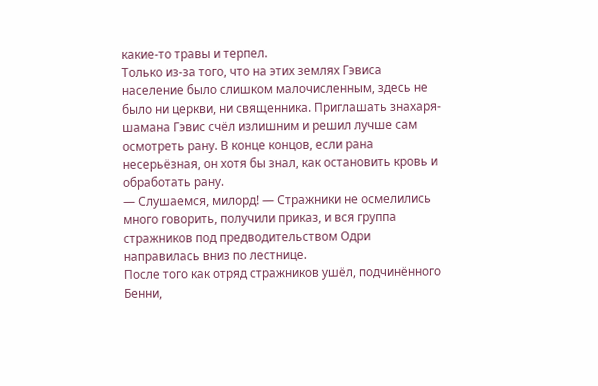какие-то травы и терпел.
Только из-за того, что на этих землях Гэвиса население было слишком малочисленным, здесь не было ни церкви, ни священника. Приглашать знахаря-шамана Гэвис счёл излишним и решил лучше сам осмотреть рану. В конце концов, если рана несерьёзная, он хотя бы знал, как остановить кровь и обработать рану.
— Слушаемся, милорд! — Стражники не осмелились много говорить, получили приказ, и вся группа стражников под предводительством Одри направилась вниз по лестнице.
После того как отряд стражников ушёл, подчинённого Бенни,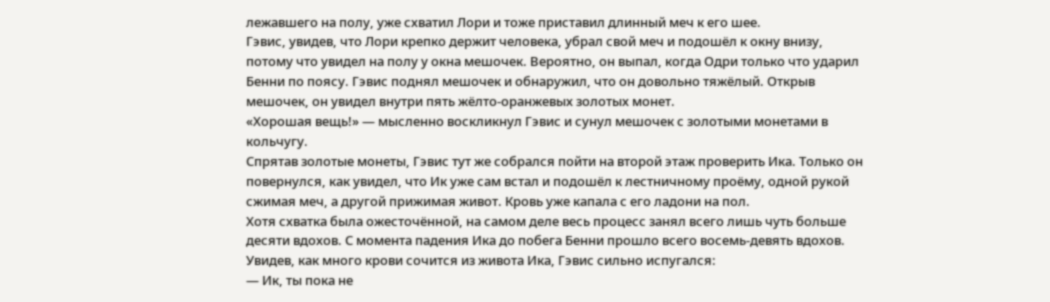лежавшего на полу, уже схватил Лори и тоже приставил длинный меч к его шее.
Гэвис, увидев, что Лори крепко держит человека, убрал свой меч и подошёл к окну внизу, потому что увидел на полу у окна мешочек. Вероятно, он выпал, когда Одри только что ударил Бенни по поясу. Гэвис поднял мешочек и обнаружил, что он довольно тяжёлый. Открыв мешочек, он увидел внутри пять жёлто-оранжевых золотых монет.
«Хорошая вещь!» — мысленно воскликнул Гэвис и сунул мешочек с золотыми монетами в кольчугу.
Спрятав золотые монеты, Гэвис тут же собрался пойти на второй этаж проверить Ика. Только он повернулся, как увидел, что Ик уже сам встал и подошёл к лестничному проёму, одной рукой сжимая меч, а другой прижимая живот. Кровь уже капала с его ладони на пол.
Хотя схватка была ожесточённой, на самом деле весь процесс занял всего лишь чуть больше десяти вдохов. С момента падения Ика до побега Бенни прошло всего восемь-девять вдохов. Увидев, как много крови сочится из живота Ика, Гэвис сильно испугался:
— Ик, ты пока не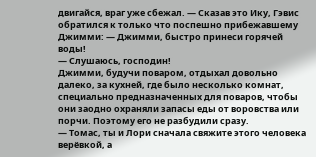двигайся, враг уже сбежал. — Сказав это Ику, Гэвис обратился к только что поспешно прибежавшему Джимми: — Джимми, быстро принеси горячей воды!
— Слушаюсь, господин!
Джимми, будучи поваром, отдыхал довольно далеко, за кухней, где было несколько комнат, специально предназначенных для поваров, чтобы они заодно охраняли запасы еды от воровства или порчи. Поэтому его не разбудили сразу.
— Томас, ты и Лори сначала свяжите этого человека верёвкой, а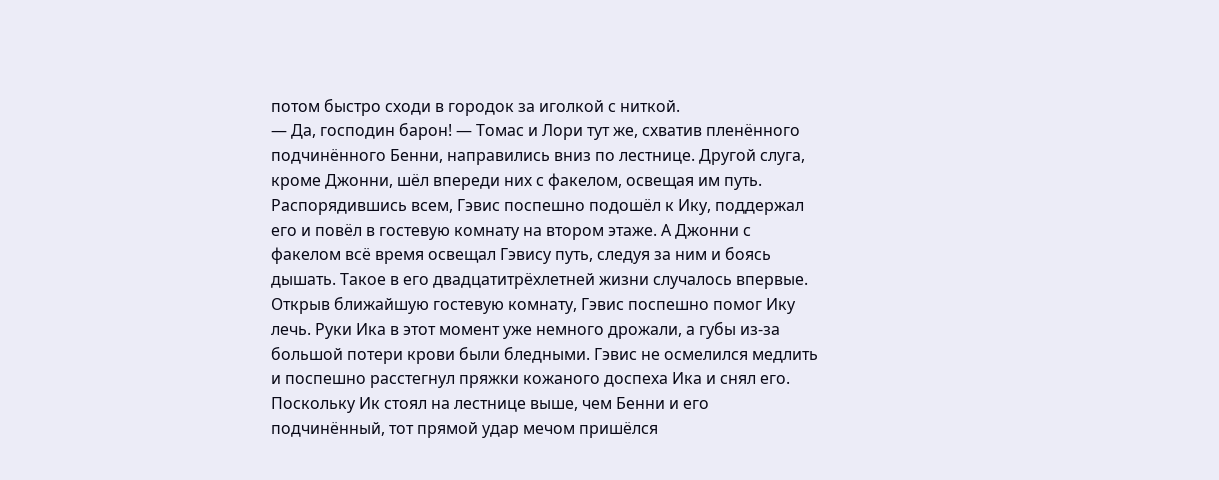потом быстро сходи в городок за иголкой с ниткой.
— Да, господин барон! — Томас и Лори тут же, схватив пленённого подчинённого Бенни, направились вниз по лестнице. Другой слуга, кроме Джонни, шёл впереди них с факелом, освещая им путь.
Распорядившись всем, Гэвис поспешно подошёл к Ику, поддержал его и повёл в гостевую комнату на втором этаже. А Джонни с факелом всё время освещал Гэвису путь, следуя за ним и боясь дышать. Такое в его двадцатитрёхлетней жизни случалось впервые.
Открыв ближайшую гостевую комнату, Гэвис поспешно помог Ику лечь. Руки Ика в этот момент уже немного дрожали, а губы из-за большой потери крови были бледными. Гэвис не осмелился медлить и поспешно расстегнул пряжки кожаного доспеха Ика и снял его.
Поскольку Ик стоял на лестнице выше, чем Бенни и его подчинённый, тот прямой удар мечом пришёлся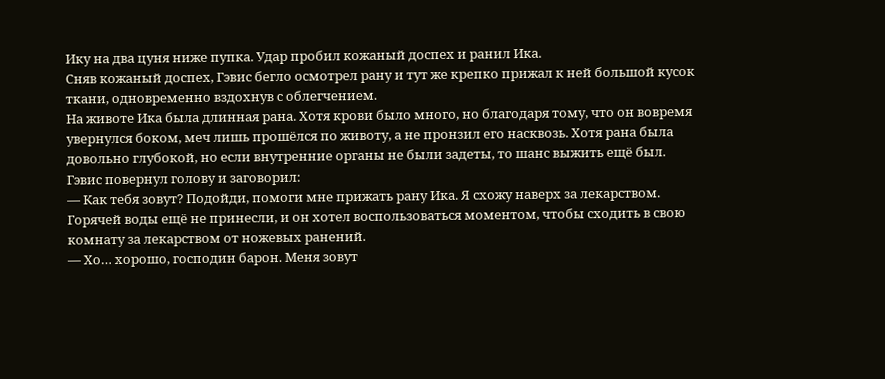Ику на два цуня ниже пупка. Удар пробил кожаный доспех и ранил Ика.
Сняв кожаный доспех, Гэвис бегло осмотрел рану и тут же крепко прижал к ней большой кусок ткани, одновременно вздохнув с облегчением.
На животе Ика была длинная рана. Хотя крови было много, но благодаря тому, что он вовремя увернулся боком, меч лишь прошёлся по животу, а не пронзил его насквозь. Хотя рана была довольно глубокой, но если внутренние органы не были задеты, то шанс выжить ещё был.
Гэвис повернул голову и заговорил:
— Как тебя зовут? Подойди, помоги мне прижать рану Ика. Я схожу наверх за лекарством.
Горячей воды ещё не принесли, и он хотел воспользоваться моментом, чтобы сходить в свою комнату за лекарством от ножевых ранений.
— Хо… хорошо, господин барон. Меня зовут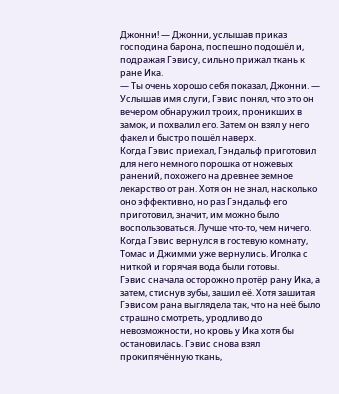Джонни! — Джонни, услышав приказ господина барона, поспешно подошёл и, подражая Гэвису, сильно прижал ткань к ране Ика.
— Ты очень хорошо себя показал, Джонни. — Услышав имя слуги, Гэвис понял, что это он вечером обнаружил троих, проникших в замок, и похвалил его. Затем он взял у него факел и быстро пошёл наверх.
Когда Гэвис приехал, Гэндальф приготовил для него немного порошка от ножевых ранений, похожего на древнее земное лекарство от ран. Хотя он не знал, насколько оно эффективно, но раз Гэндальф его приготовил, значит, им можно было воспользоваться. Лучше что-то, чем ничего.
Когда Гэвис вернулся в гостевую комнату, Томас и Джимми уже вернулись. Иголка с ниткой и горячая вода были готовы.
Гэвис сначала осторожно протёр рану Ика, а затем, стиснув зубы, зашил её. Хотя зашитая Гэвисом рана выглядела так, что на неё было страшно смотреть, уродливо до невозможности, но кровь у Ика хотя бы остановилась. Гэвис снова взял прокипячённую ткань,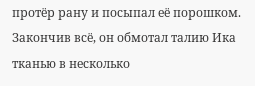протёр рану и посыпал её порошком. Закончив всё, он обмотал талию Ика тканью в несколько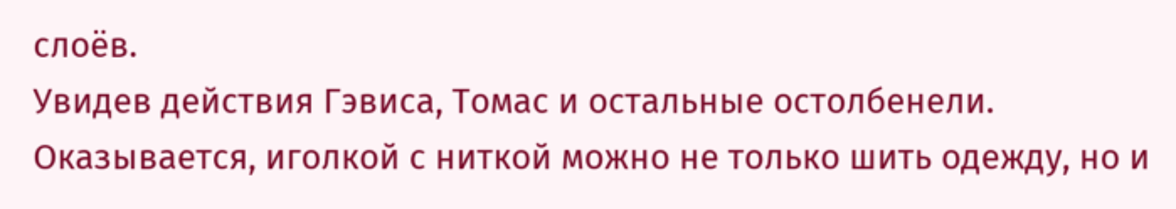слоёв.
Увидев действия Гэвиса, Томас и остальные остолбенели. Оказывается, иголкой с ниткой можно не только шить одежду, но и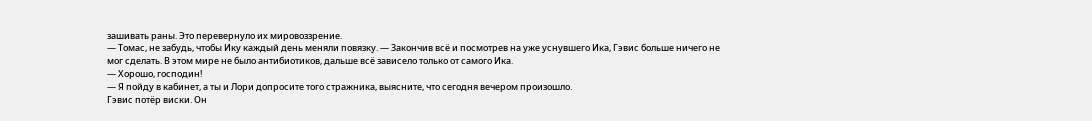зашивать раны. Это перевернуло их мировоззрение.
— Томас, не забудь, чтобы Ику каждый день меняли повязку. — Закончив всё и посмотрев на уже уснувшего Ика, Гэвис больше ничего не мог сделать. В этом мире не было антибиотиков, дальше всё зависело только от самого Ика.
— Хорошо, господин!
— Я пойду в кабинет, а ты и Лори допросите того стражника, выясните, что сегодня вечером произошло.
Гэвис потёр виски. Он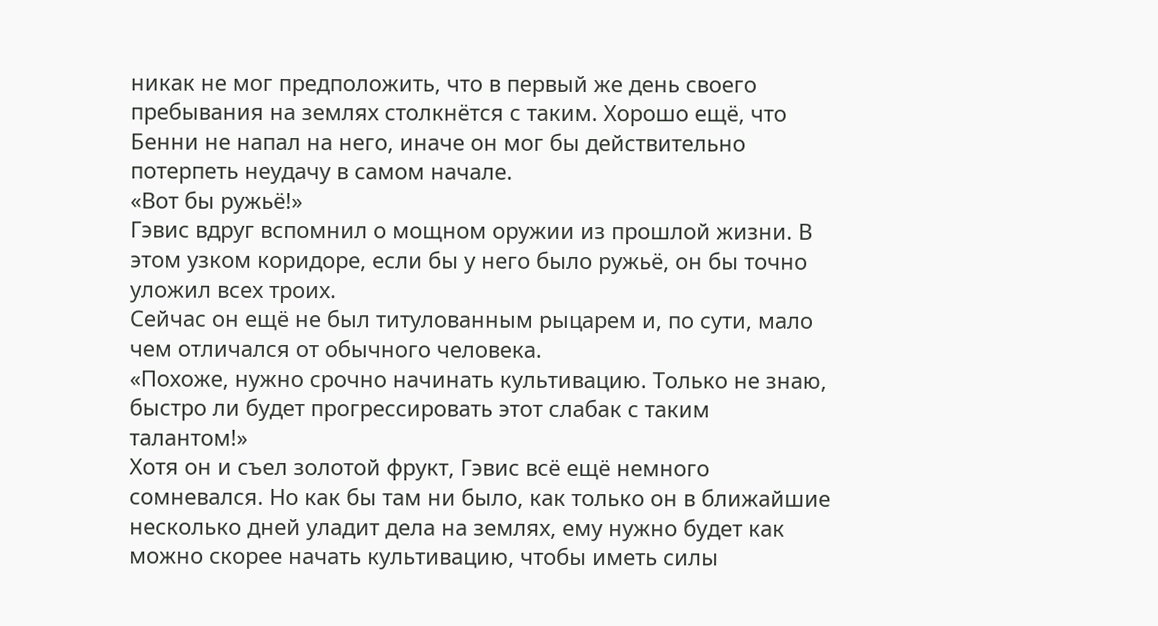никак не мог предположить, что в первый же день своего пребывания на землях столкнётся с таким. Хорошо ещё, что Бенни не напал на него, иначе он мог бы действительно потерпеть неудачу в самом начале.
«Вот бы ружьё!»
Гэвис вдруг вспомнил о мощном оружии из прошлой жизни. В этом узком коридоре, если бы у него было ружьё, он бы точно уложил всех троих.
Сейчас он ещё не был титулованным рыцарем и, по сути, мало чем отличался от обычного человека.
«Похоже, нужно срочно начинать культивацию. Только не знаю, быстро ли будет прогрессировать этот слабак с таким талантом!»
Хотя он и съел золотой фрукт, Гэвис всё ещё немного сомневался. Но как бы там ни было, как только он в ближайшие несколько дней уладит дела на землях, ему нужно будет как можно скорее начать культивацию, чтобы иметь силы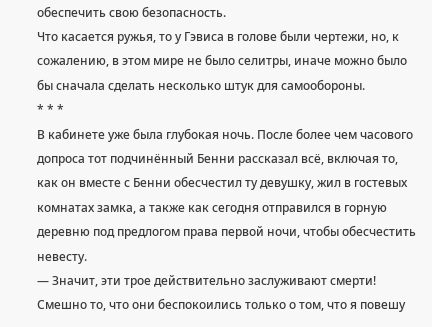обеспечить свою безопасность.
Что касается ружья, то у Гэвиса в голове были чертежи, но, к сожалению, в этом мире не было селитры, иначе можно было бы сначала сделать несколько штук для самообороны.
* * *
В кабинете уже была глубокая ночь. После более чем часового допроса тот подчинённый Бенни рассказал всё, включая то, как он вместе с Бенни обесчестил ту девушку, жил в гостевых комнатах замка, а также как сегодня отправился в горную деревню под предлогом права первой ночи, чтобы обесчестить невесту.
— Значит, эти трое действительно заслуживают смерти! Смешно то, что они беспокоились только о том, что я повешу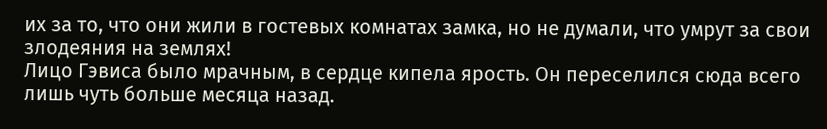их за то, что они жили в гостевых комнатах замка, но не думали, что умрут за свои злодеяния на землях!
Лицо Гэвиса было мрачным, в сердце кипела ярость. Он переселился сюда всего лишь чуть больше месяца назад.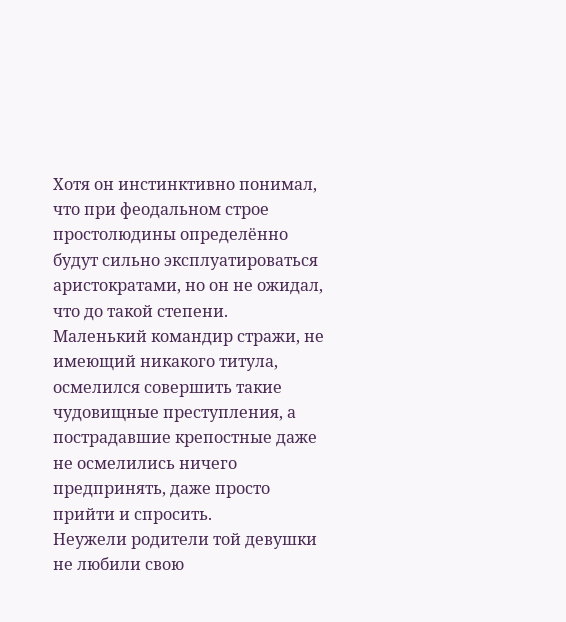Хотя он инстинктивно понимал, что при феодальном строе простолюдины определённо будут сильно эксплуатироваться аристократами, но он не ожидал, что до такой степени.
Маленький командир стражи, не имеющий никакого титула, осмелился совершить такие чудовищные преступления, а пострадавшие крепостные даже не осмелились ничего предпринять, даже просто прийти и спросить.
Неужели родители той девушки не любили свою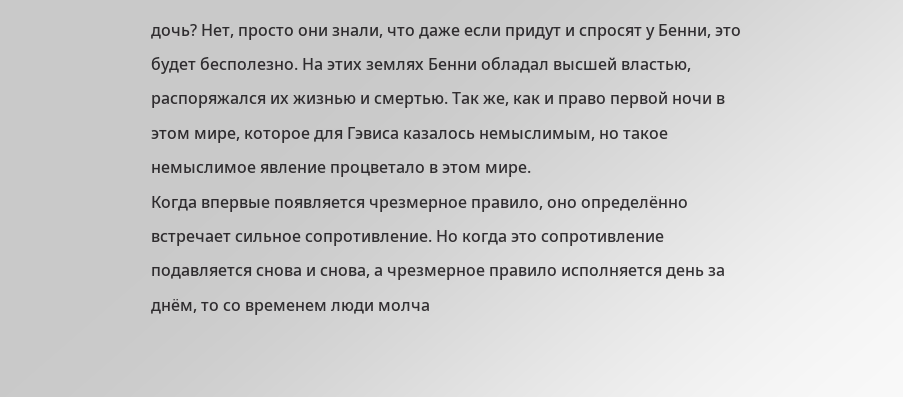дочь? Нет, просто они знали, что даже если придут и спросят у Бенни, это будет бесполезно. На этих землях Бенни обладал высшей властью, распоряжался их жизнью и смертью. Так же, как и право первой ночи в этом мире, которое для Гэвиса казалось немыслимым, но такое немыслимое явление процветало в этом мире.
Когда впервые появляется чрезмерное правило, оно определённо встречает сильное сопротивление. Но когда это сопротивление подавляется снова и снова, а чрезмерное правило исполняется день за днём, то со временем люди молча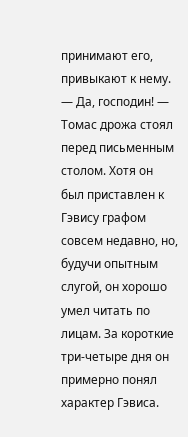принимают его, привыкают к нему.
— Да, господин! — Томас дрожа стоял перед письменным столом. Хотя он был приставлен к Гэвису графом совсем недавно, но, будучи опытным слугой, он хорошо умел читать по лицам. За короткие три-четыре дня он примерно понял характер Гэвиса.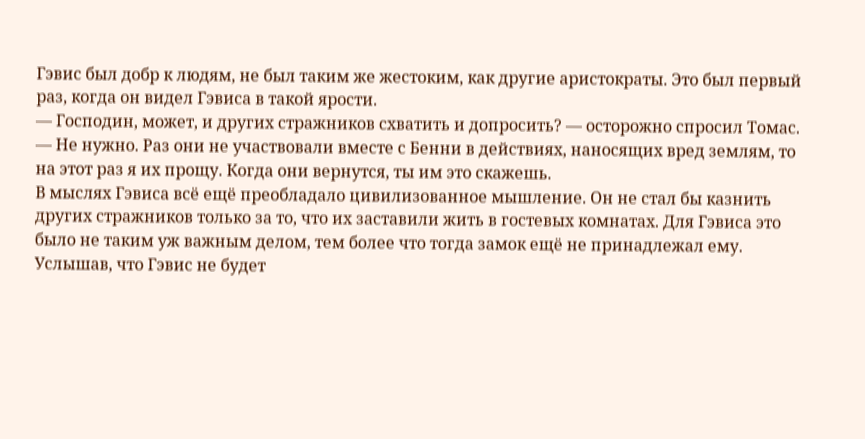Гэвис был добр к людям, не был таким же жестоким, как другие аристократы. Это был первый раз, когда он видел Гэвиса в такой ярости.
— Господин, может, и других стражников схватить и допросить? — осторожно спросил Томас.
— Не нужно. Раз они не участвовали вместе с Бенни в действиях, наносящих вред землям, то на этот раз я их прощу. Когда они вернутся, ты им это скажешь.
В мыслях Гэвиса всё ещё преобладало цивилизованное мышление. Он не стал бы казнить других стражников только за то, что их заставили жить в гостевых комнатах. Для Гэвиса это было не таким уж важным делом, тем более что тогда замок ещё не принадлежал ему.
Услышав, что Гэвис не будет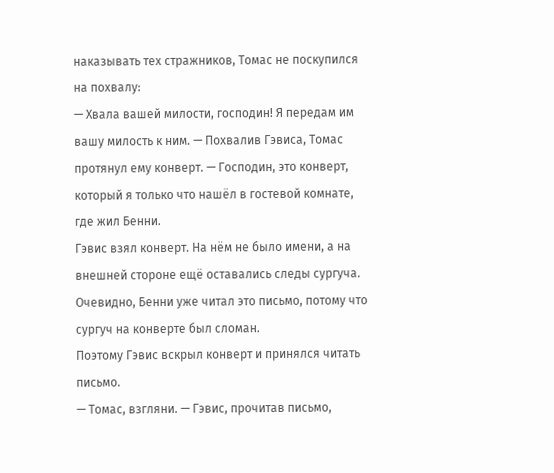наказывать тех стражников, Томас не поскупился на похвалу:
— Хвала вашей милости, господин! Я передам им вашу милость к ним. — Похвалив Гэвиса, Томас протянул ему конверт. — Господин, это конверт, который я только что нашёл в гостевой комнате, где жил Бенни.
Гэвис взял конверт. На нём не было имени, а на внешней стороне ещё оставались следы сургуча. Очевидно, Бенни уже читал это письмо, потому что сургуч на конверте был сломан.
Поэтому Гэвис вскрыл конверт и принялся читать письмо.
— Томас, взгляни. — Гэвис, прочитав письмо,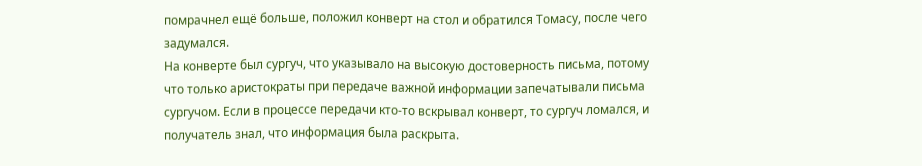помрачнел ещё больше, положил конверт на стол и обратился Томасу, после чего задумался.
На конверте был сургуч, что указывало на высокую достоверность письма, потому что только аристократы при передаче важной информации запечатывали письма сургучом. Если в процессе передачи кто-то вскрывал конверт, то сургуч ломался, и получатель знал, что информация была раскрыта.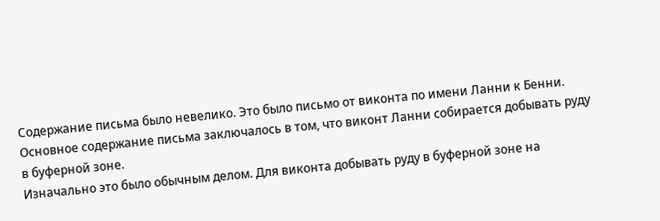Содержание письма было невелико. Это было письмо от виконта по имени Ланни к Бенни. Основное содержание письма заключалось в том, что виконт Ланни собирается добывать руду в буферной зоне.
Изначально это было обычным делом. Для виконта добывать руду в буферной зоне на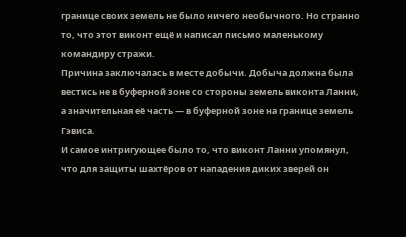границе своих земель не было ничего необычного. Но странно то, что этот виконт ещё и написал письмо маленькому командиру стражи.
Причина заключалась в месте добычи. Добыча должна была вестись не в буферной зоне со стороны земель виконта Ланни, а значительная её часть — в буферной зоне на границе земель Гэвиса.
И самое интригующее было то, что виконт Ланни упомянул, что для защиты шахтёров от нападения диких зверей он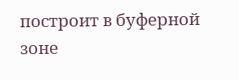построит в буферной зоне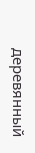деревянный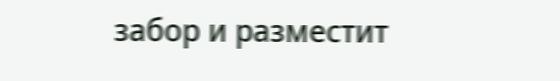забор и разместит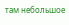там небольшое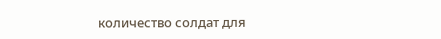количество солдат для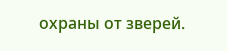охраны от зверей.